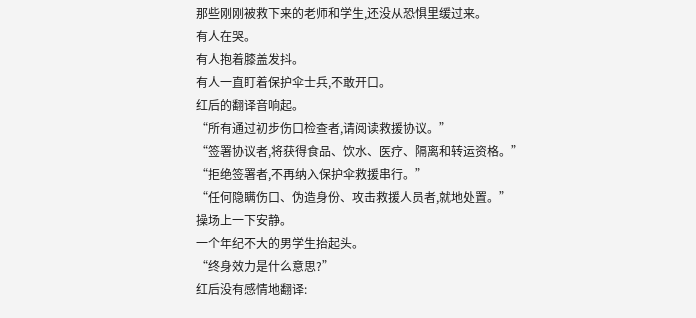那些刚刚被救下来的老师和学生,还没从恐惧里缓过来。
有人在哭。
有人抱着膝盖发抖。
有人一直盯着保护伞士兵,不敢开口。
红后的翻译音响起。
“所有通过初步伤口检查者,请阅读救援协议。”
“签署协议者,将获得食品、饮水、医疗、隔离和转运资格。”
“拒绝签署者,不再纳入保护伞救援串行。”
“任何隐瞒伤口、伪造身份、攻击救援人员者,就地处置。”
操场上一下安静。
一个年纪不大的男学生抬起头。
“终身效力是什么意思?”
红后没有感情地翻译: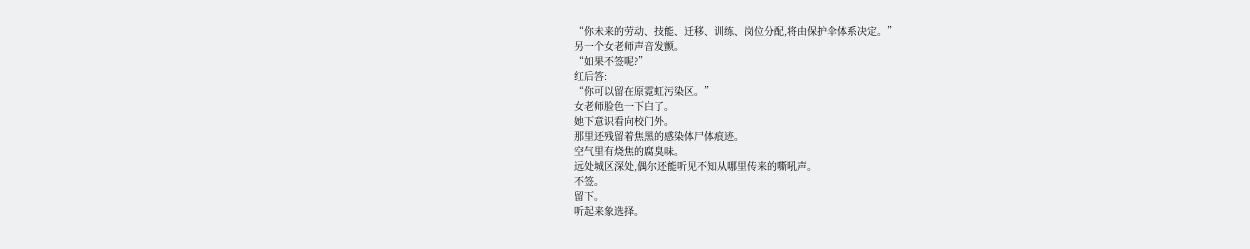“你未来的劳动、技能、迁移、训练、岗位分配,将由保护伞体系决定。”
另一个女老师声音发颤。
“如果不签呢?”
红后答:
“你可以留在原霓虹污染区。”
女老师脸色一下白了。
她下意识看向校门外。
那里还残留着焦黑的感染体尸体痕迹。
空气里有烧焦的腐臭味。
远处城区深处,偶尔还能听见不知从哪里传来的嘶吼声。
不签。
留下。
听起来象选择。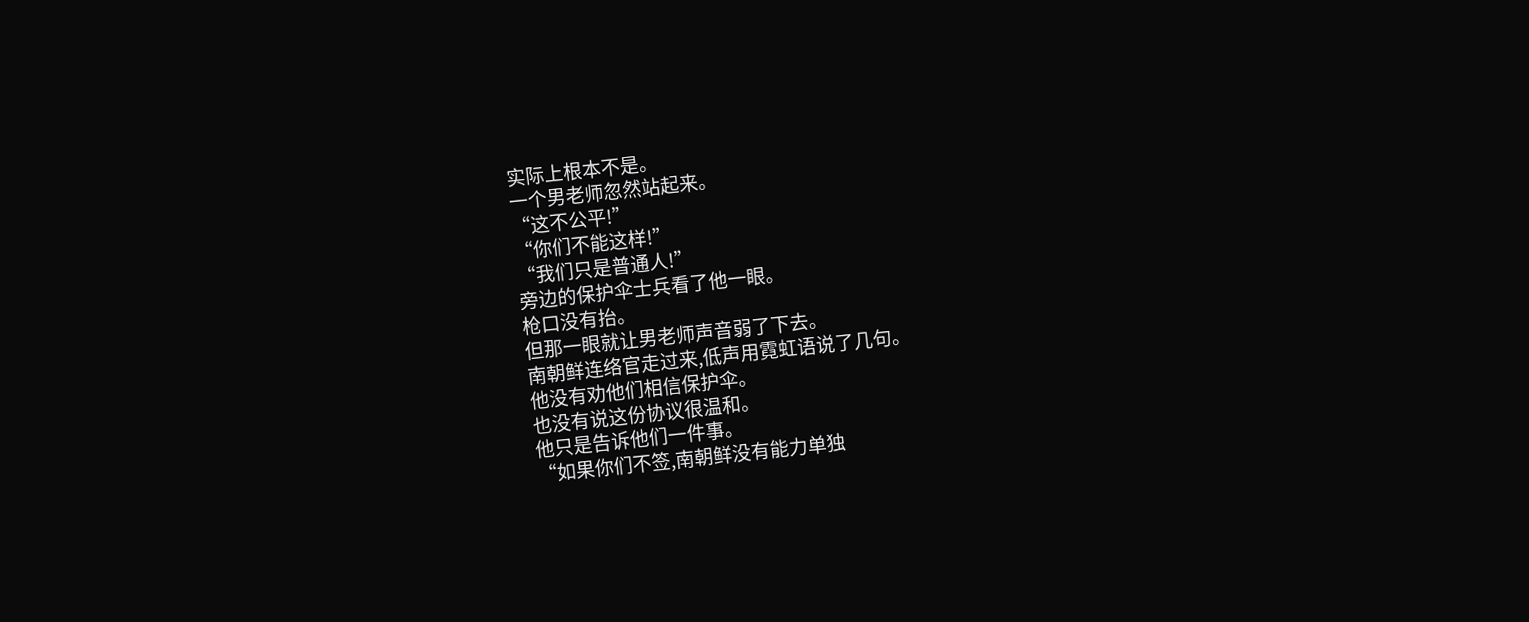实际上根本不是。
一个男老师忽然站起来。
“这不公平!”
“你们不能这样!”
“我们只是普通人!”
旁边的保护伞士兵看了他一眼。
枪口没有抬。
但那一眼就让男老师声音弱了下去。
南朝鲜连络官走过来,低声用霓虹语说了几句。
他没有劝他们相信保护伞。
也没有说这份协议很温和。
他只是告诉他们一件事。
“如果你们不签,南朝鲜没有能力单独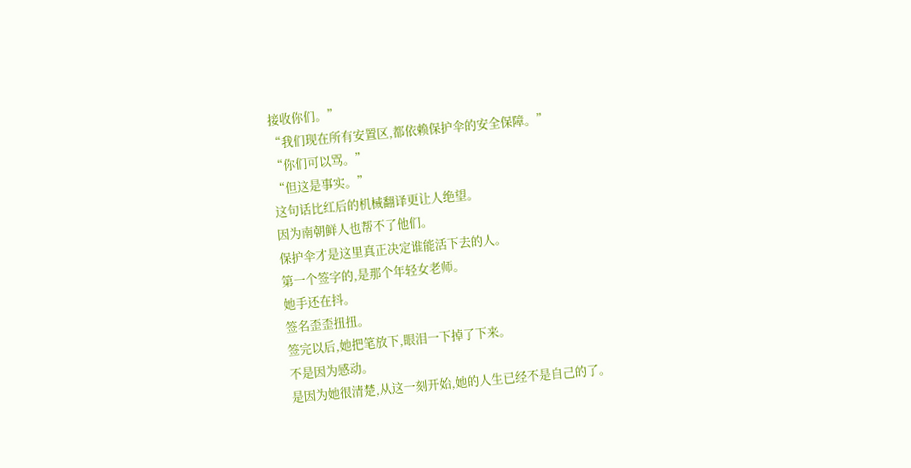接收你们。”
“我们现在所有安置区,都依赖保护伞的安全保障。”
“你们可以骂。”
“但这是事实。”
这句话比红后的机械翻译更让人绝望。
因为南朝鲜人也帮不了他们。
保护伞才是这里真正决定谁能活下去的人。
第一个签字的,是那个年轻女老师。
她手还在抖。
签名歪歪扭扭。
签完以后,她把笔放下,眼泪一下掉了下来。
不是因为感动。
是因为她很清楚,从这一刻开始,她的人生已经不是自己的了。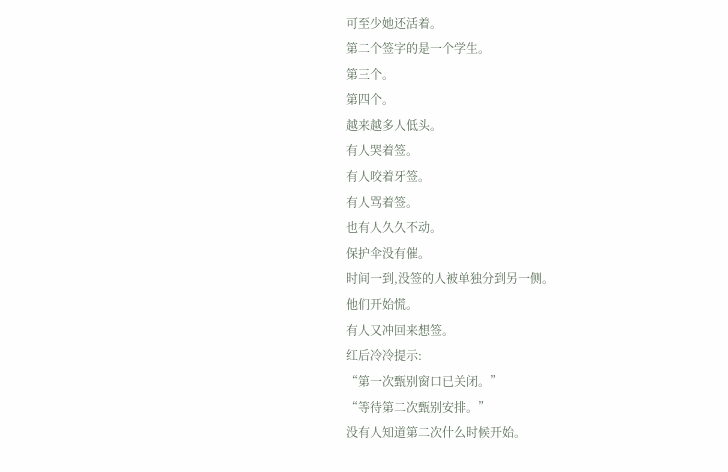可至少她还活着。
第二个签字的是一个学生。
第三个。
第四个。
越来越多人低头。
有人哭着签。
有人咬着牙签。
有人骂着签。
也有人久久不动。
保护伞没有催。
时间一到,没签的人被单独分到另一侧。
他们开始慌。
有人又冲回来想签。
红后冷冷提示:
“第一次甄别窗口已关闭。”
“等待第二次甄别安排。”
没有人知道第二次什么时候开始。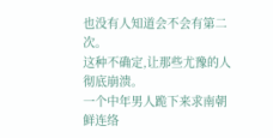也没有人知道会不会有第二次。
这种不确定,让那些尤豫的人彻底崩溃。
一个中年男人跪下来求南朝鲜连络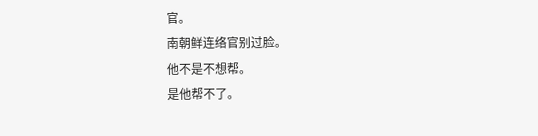官。
南朝鲜连络官别过脸。
他不是不想帮。
是他帮不了。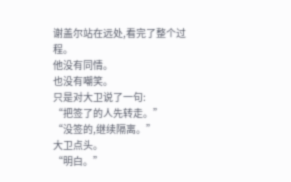谢盖尔站在远处,看完了整个过程。
他没有同情。
也没有嘲笑。
只是对大卫说了一句:
“把签了的人先转走。”
“没签的,继续隔离。”
大卫点头。
“明白。”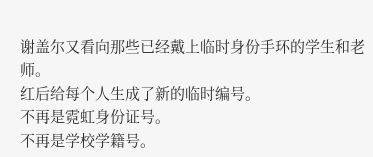谢盖尔又看向那些已经戴上临时身份手环的学生和老师。
红后给每个人生成了新的临时编号。
不再是霓虹身份证号。
不再是学校学籍号。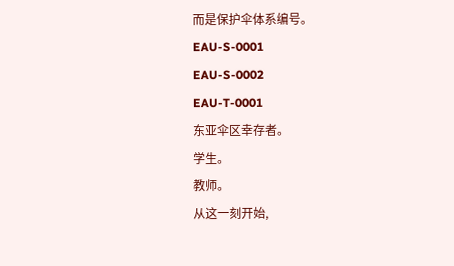而是保护伞体系编号。
EAU-S-0001
EAU-S-0002
EAU-T-0001
东亚伞区幸存者。
学生。
教师。
从这一刻开始,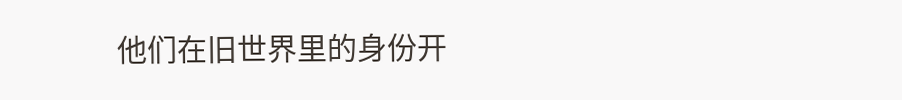他们在旧世界里的身份开